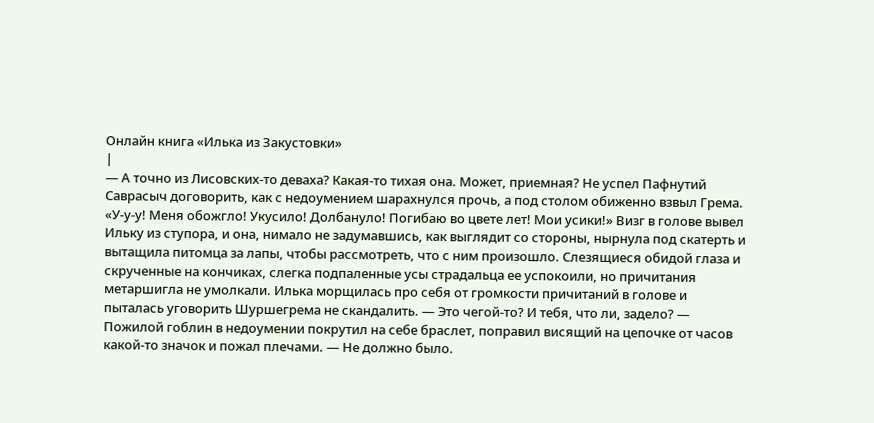Онлайн книга «Илька из Закустовки»
|
— А точно из Лисовских-то деваха? Какая-то тихая она. Может, приемная? Не успел Пафнутий Саврасыч договорить, как с недоумением шарахнулся прочь, а под столом обиженно взвыл Грема. «У-у-у! Меня обожгло! Укусило! Долбануло! Погибаю во цвете лет! Мои усики!» Визг в голове вывел Ильку из ступора, и она, нимало не задумавшись, как выглядит со стороны, нырнула под скатерть и вытащила питомца за лапы, чтобы рассмотреть, что с ним произошло. Слезящиеся обидой глаза и скрученные на кончиках, слегка подпаленные усы страдальца ее успокоили, но причитания метаршигла не умолкали. Илька морщилась про себя от громкости причитаний в голове и пыталась уговорить Шуршегрема не скандалить. — Это чегой-то? И тебя, что ли, задело? — Пожилой гоблин в недоумении покрутил на себе браслет, поправил висящий на цепочке от часов какой-то значок и пожал плечами. — Не должно было.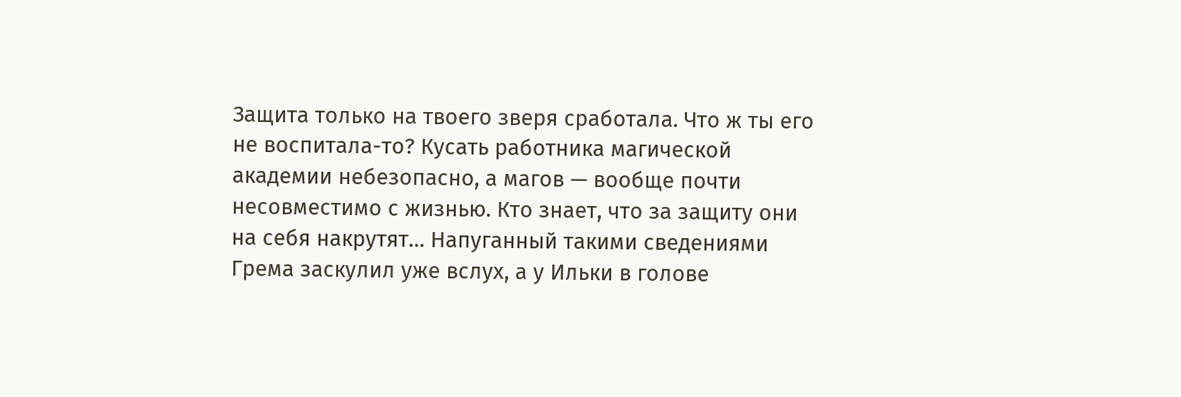Защита только на твоего зверя сработала. Что ж ты его не воспитала-то? Кусать работника магической академии небезопасно, а магов — вообще почти несовместимо с жизнью. Кто знает, что за защиту они на себя накрутят… Напуганный такими сведениями Грема заскулил уже вслух, а у Ильки в голове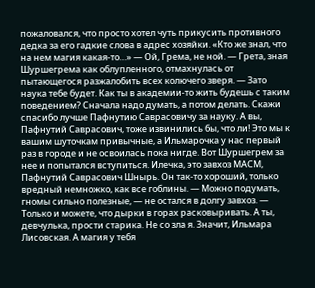пожаловался, что просто хотел чуть прикусить противного дедка за его гадкие слова в адрес хозяйки. «Кто же знал, что на нем магия какая-то…» — Ой, Грема, не ной. — Грета, зная Шуршегрема как облупленного, отмахнулась от пытающегося разжалобить всех колючего зверя. — Зато наука тебе будет. Как ты в академии-то жить будешь с таким поведением? Сначала надо думать, а потом делать. Скажи спасибо лучше Пафнутию Саврасовичу за науку. А вы, Пафнутий Саврасович, тоже извинились бы, что ли! Это мы к вашим шуточкам привычные, а Ильмарочка у нас первый раз в городе и не освоилась пока нигде. Вот Шуршегрем за нее и попытался вступиться. Илечка, это завхоз МАСМ, Пафнутий Саврасович Шнырь. Он так-то хороший, только вредный немножко, как все гоблины. — Можно подумать, гномы сильно полезные, — не остался в долгу завхоз. — Только и можете, что дырки в горах расковыривать. А ты, девчулька, прости старика. Не со зла я. Значит, Ильмара Лисовская. А магия у тебя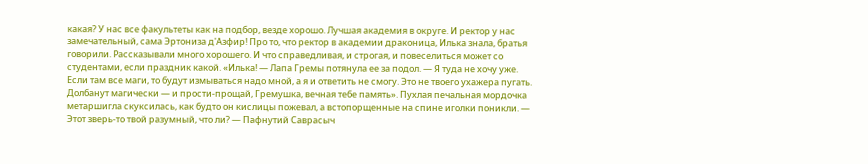какая? У нас все факультеты как на подбор, везде хорошо. Лучшая академия в округе. И ректор у нас замечательный, сама Эртониза д'Азфир! Про то, что ректор в академии драконица, Илька знала, братья говорили. Рассказывали много хорошего. И что справедливая, и строгая, и повеселиться может со студентами, если праздник какой. «Илька! — Лапа Гремы потянула ее за подол. — Я туда не хочу уже. Если там все маги, то будут измываться надо мной, а я и ответить не смогу. Это не твоего ухажера пугать. Долбанут магически — и прости-прощай, Гремушка, вечная тебе память». Пухлая печальная мордочка метаршигла скуксилась, как будто он кислицы пожевал, а встопорщенные на спине иголки поникли. — Этот зверь-то твой разумный, что ли? — Пафнутий Саврасыч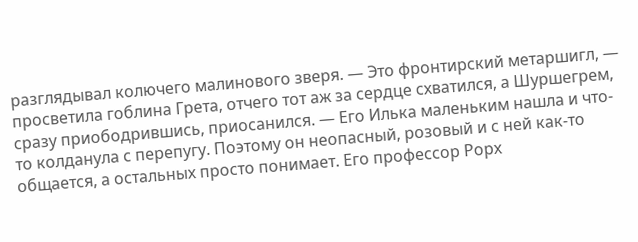разглядывал колючего малинового зверя. — Это фронтирский метаршигл, — просветила гоблина Грета, отчего тот аж за сердце схватился, а Шуршегрем, сразу приободрившись, приосанился. — Его Илька маленьким нашла и что-то колданула с перепугу. Поэтому он неопасный, розовый и с ней как-то общается, а остальных просто понимает. Его профессор Рорх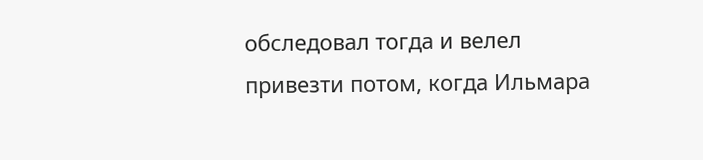обследовал тогда и велел привезти потом, когда Ильмара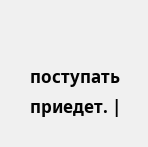поступать приедет. |